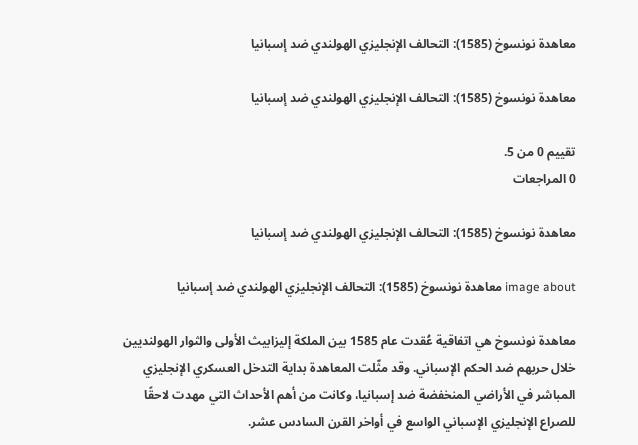معاهدة نونسوخ (1585): التحالف الإنجليزي الهولندي ضد إسبانيا

معاهدة نونسوخ (1585): التحالف الإنجليزي الهولندي ضد إسبانيا

تقييم 0 من 5.
0 المراجعات

معاهدة نونسوخ (1585): التحالف الإنجليزي الهولندي ضد إسبانيا

image about معاهدة نونسوخ (1585): التحالف الإنجليزي الهولندي ضد إسبانيا

معاهدة نونسوخ هي اتفاقية عُقدت عام 1585 بين الملكة إليزابيث الأولى والثوار الهولنديين خلال حربهم ضد الحكم الإسباني. وقد مثّلت المعاهدة بداية التدخل العسكري الإنجليزي المباشر في الأراضي المنخفضة ضد إسبانيا، وكانت من أهم الأحداث التي مهدت لاحقًا للصراع الإنجليزي الإسباني الواسع في أواخر القرن السادس عشر.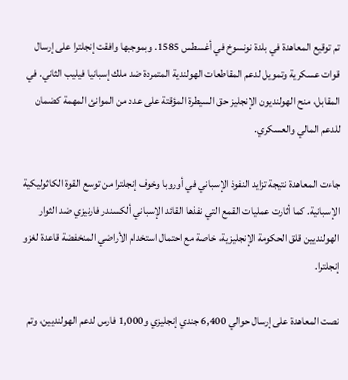تم توقيع المعاهدة في بلدة نونسوخ في أغسطس 1585. وبموجبها وافقت إنجلترا على إرسال قوات عسكرية وتمويل لدعم المقاطعات الهولندية المتمردة ضد ملك إسبانيا فيليب الثاني. في المقابل، منح الهولنديون الإنجليز حق السيطرة المؤقتة على عدد من الموانئ المهمة كضمان للدعم المالي والعسكري.

جاءت المعاهدة نتيجة تزايد النفوذ الإسباني في أوروبا وخوف إنجلترا من توسع القوة الكاثوليكية الإسبانية. كما أثارت عمليات القمع التي نفذها القائد الإسباني ألكسندر فارنيزي ضد الثوار الهولنديين قلق الحكومة الإنجليزية، خاصة مع احتمال استخدام الأراضي المنخفضة قاعدة لغزو إنجلترا.

نصت المعاهدة على إرسال حوالي 6,400 جندي إنجليزي و1,000 فارس لدعم الهولنديين، وتم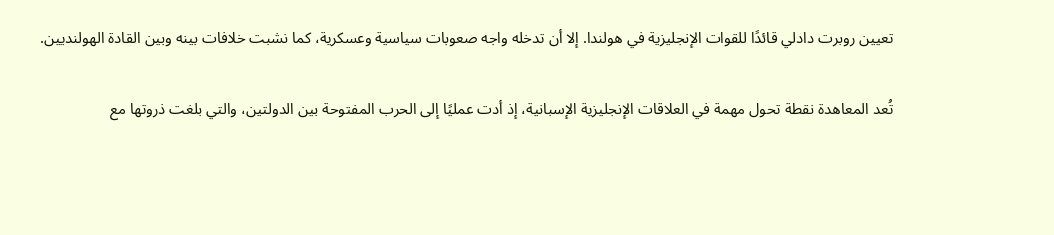تعيين روبرت دادلي قائدًا للقوات الإنجليزية في هولندا. إلا أن تدخله واجه صعوبات سياسية وعسكرية، كما نشبت خلافات بينه وبين القادة الهولنديين.

تُعد المعاهدة نقطة تحول مهمة في العلاقات الإنجليزية الإسبانية، إذ أدت عمليًا إلى الحرب المفتوحة بين الدولتين، والتي بلغت ذروتها مع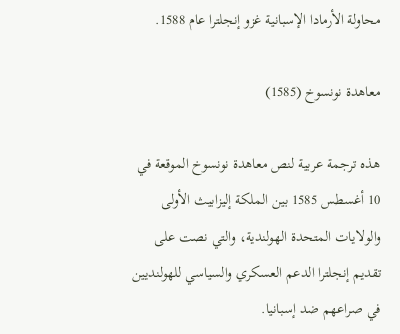محاولة الأرمادا الإسبانية غزو إنجلترا عام 1588.

معاهدة نونسوخ (1585)

هذه ترجمة عربية لنص معاهدة نونسوخ الموقعة في 10 أغسطس 1585 بين الملكة إليزابيث الأولى والولايات المتحدة الهولندية، والتي نصت على تقديم إنجلترا الدعم العسكري والسياسي للهولنديين في صراعهم ضد إسبانيا.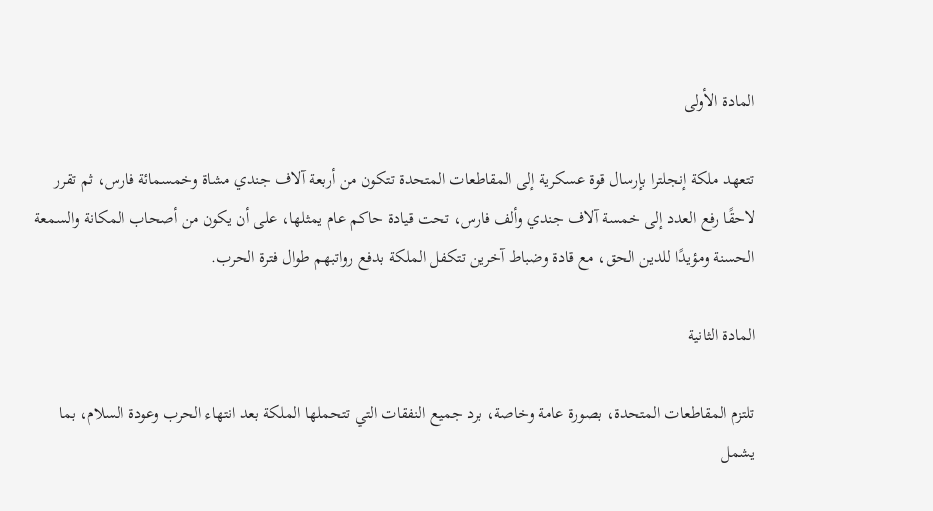المادة الأولى

تتعهد ملكة إنجلترا بإرسال قوة عسكرية إلى المقاطعات المتحدة تتكون من أربعة آلاف جندي مشاة وخمسمائة فارس، ثم تقرر لاحقًا رفع العدد إلى خمسة آلاف جندي وألف فارس، تحت قيادة حاكم عام يمثلها، على أن يكون من أصحاب المكانة والسمعة الحسنة ومؤيدًا للدين الحق، مع قادة وضباط آخرين تتكفل الملكة بدفع رواتبهم طوال فترة الحرب.

المادة الثانية

تلتزم المقاطعات المتحدة، بصورة عامة وخاصة، برد جميع النفقات التي تتحملها الملكة بعد انتهاء الحرب وعودة السلام، بما يشمل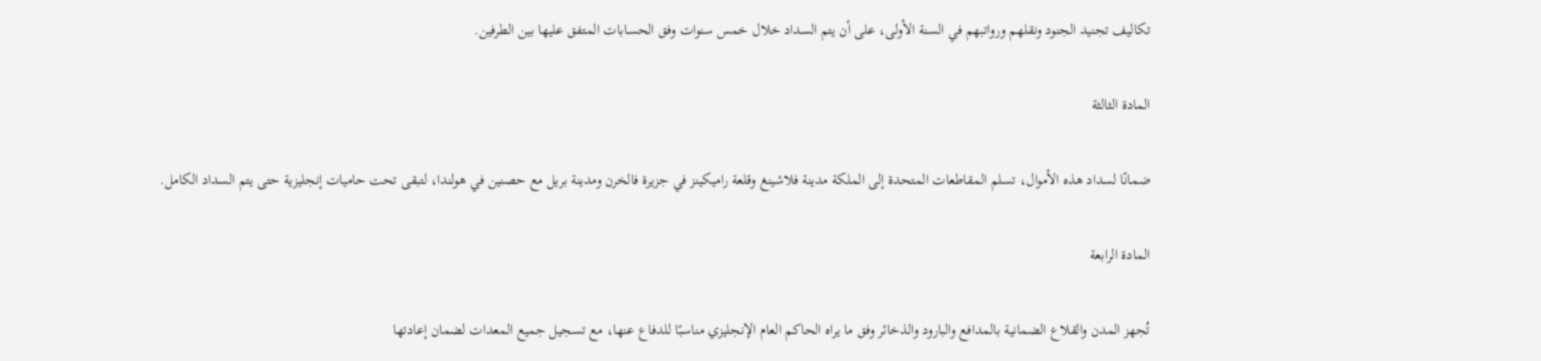تكاليف تجنيد الجنود ونقلهم ورواتبهم في السنة الأولى، على أن يتم السداد خلال خمس سنوات وفق الحسابات المتفق عليها بين الطرفين.

المادة الثالثة

ضمانًا لسداد هذه الأموال، تسلم المقاطعات المتحدة إلى الملكة مدينة فلاشينغ وقلعة راميكينز في جزيرة فالخرن ومدينة بريل مع حصنين في هولندا، لتبقى تحت حاميات إنجليزية حتى يتم السداد الكامل.

المادة الرابعة

تُجهز المدن والقلاع الضمانية بالمدافع والبارود والذخائر وفق ما يراه الحاكم العام الإنجليزي مناسبًا للدفاع عنها، مع تسجيل جميع المعدات لضمان إعادتها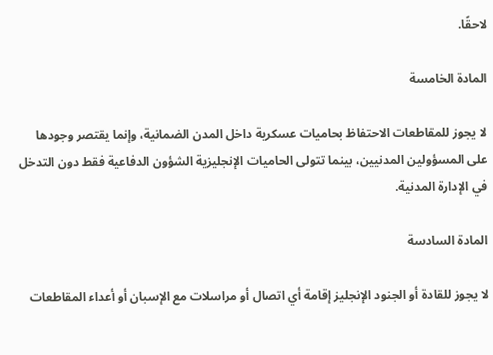لاحقًا.

المادة الخامسة

لا يجوز للمقاطعات الاحتفاظ بحاميات عسكرية داخل المدن الضمانية، وإنما يقتصر وجودها على المسؤولين المدنيين، بينما تتولى الحاميات الإنجليزية الشؤون الدفاعية فقط دون التدخل في الإدارة المدنية.

المادة السادسة

لا يجوز للقادة أو الجنود الإنجليز إقامة أي اتصال أو مراسلات مع الإسبان أو أعداء المقاطعات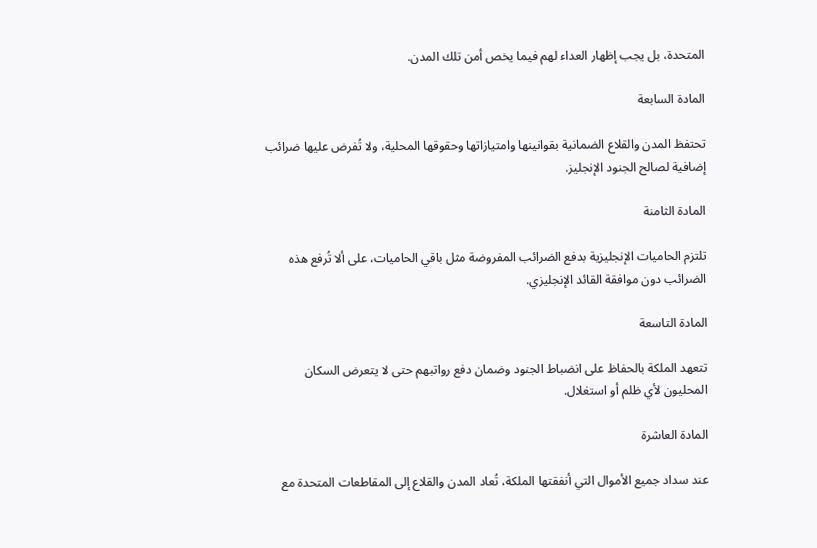المتحدة، بل يجب إظهار العداء لهم فيما يخص أمن تلك المدن.

المادة السابعة

تحتفظ المدن والقلاع الضمانية بقوانينها وامتيازاتها وحقوقها المحلية، ولا تُفرض عليها ضرائب إضافية لصالح الجنود الإنجليز.

المادة الثامنة

تلتزم الحاميات الإنجليزية بدفع الضرائب المفروضة مثل باقي الحاميات، على ألا تُرفع هذه الضرائب دون موافقة القائد الإنجليزي.

المادة التاسعة

تتعهد الملكة بالحفاظ على انضباط الجنود وضمان دفع رواتبهم حتى لا يتعرض السكان المحليون لأي ظلم أو استغلال.

المادة العاشرة

عند سداد جميع الأموال التي أنفقتها الملكة، تُعاد المدن والقلاع إلى المقاطعات المتحدة مع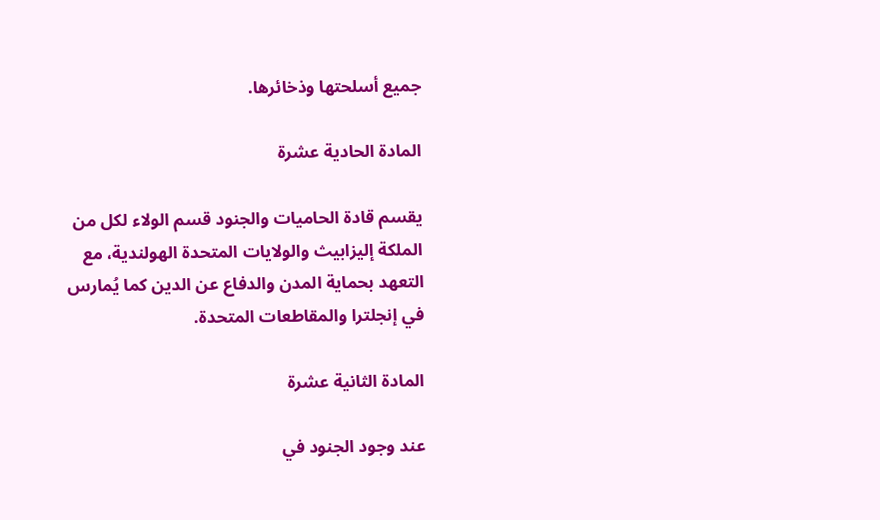جميع أسلحتها وذخائرها.

المادة الحادية عشرة

يقسم قادة الحاميات والجنود قسم الولاء لكل من الملكة إليزابيث والولايات المتحدة الهولندية، مع التعهد بحماية المدن والدفاع عن الدين كما يُمارس في إنجلترا والمقاطعات المتحدة.

المادة الثانية عشرة

عند وجود الجنود في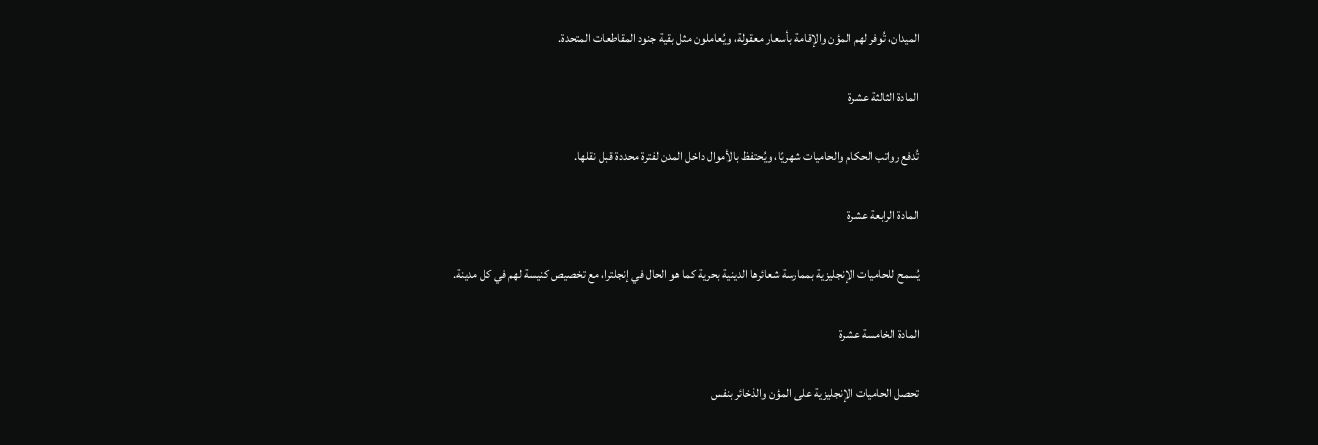الميدان، تُوفر لهم المؤن والإقامة بأسعار معقولة، ويُعاملون مثل بقية جنود المقاطعات المتحدة.

المادة الثالثة عشرة

تُدفع رواتب الحكام والحاميات شهريًا، ويُحتفظ بالأموال داخل المدن لفترة محددة قبل نقلها.

المادة الرابعة عشرة

يُسمح للحاميات الإنجليزية بممارسة شعائرها الدينية بحرية كما هو الحال في إنجلترا، مع تخصيص كنيسة لهم في كل مدينة.

المادة الخامسة عشرة

تحصل الحاميات الإنجليزية على المؤن والذخائر بنفس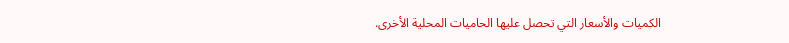الكميات والأسعار التي تحصل عليها الحاميات المحلية الأخرى.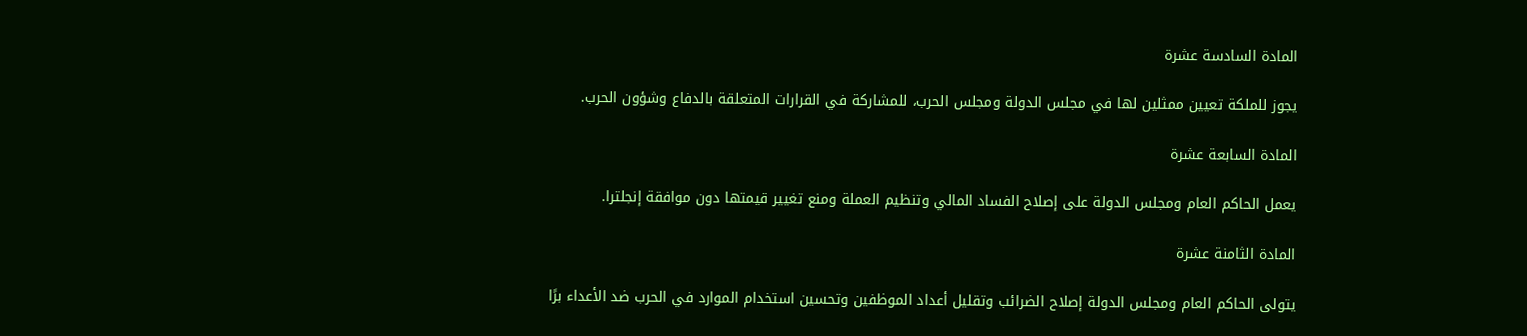المادة السادسة عشرة

يجوز للملكة تعيين ممثلين لها في مجلس الدولة ومجلس الحرب، للمشاركة في القرارات المتعلقة بالدفاع وشؤون الحرب.

المادة السابعة عشرة

يعمل الحاكم العام ومجلس الدولة على إصلاح الفساد المالي وتنظيم العملة ومنع تغيير قيمتها دون موافقة إنجلترا.

المادة الثامنة عشرة

يتولى الحاكم العام ومجلس الدولة إصلاح الضرائب وتقليل أعداد الموظفين وتحسين استخدام الموارد في الحرب ضد الأعداء برًا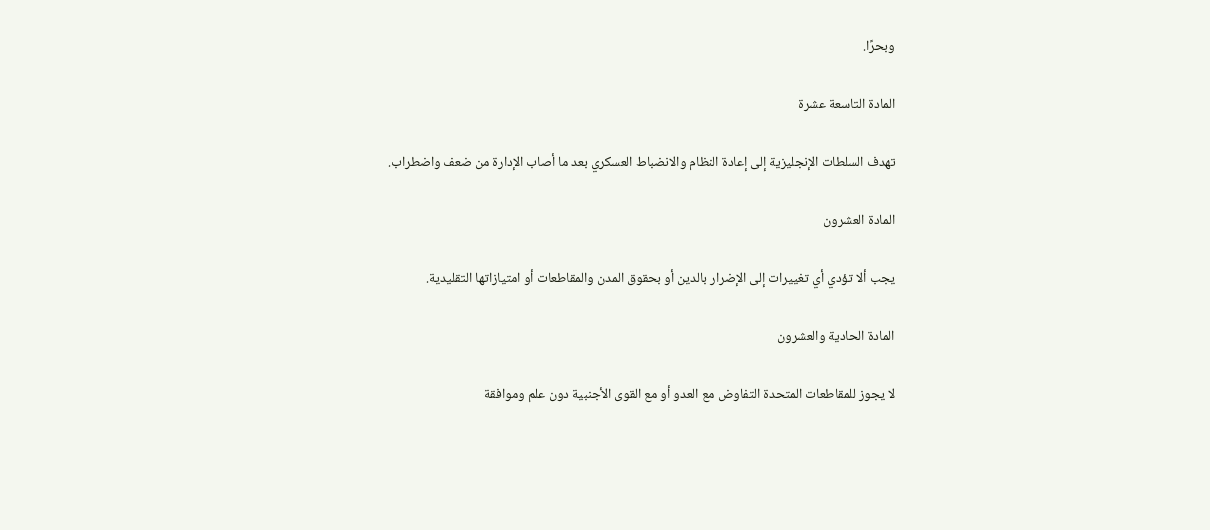وبحرًا.

المادة التاسعة عشرة

تهدف السلطات الإنجليزية إلى إعادة النظام والانضباط العسكري بعد ما أصاب الإدارة من ضعف واضطراب.

المادة العشرون

يجب ألا تؤدي أي تغييرات إلى الإضرار بالدين أو بحقوق المدن والمقاطعات أو امتيازاتها التقليدية.

المادة الحادية والعشرون

لا يجوز للمقاطعات المتحدة التفاوض مع العدو أو مع القوى الأجنبية دون علم وموافقة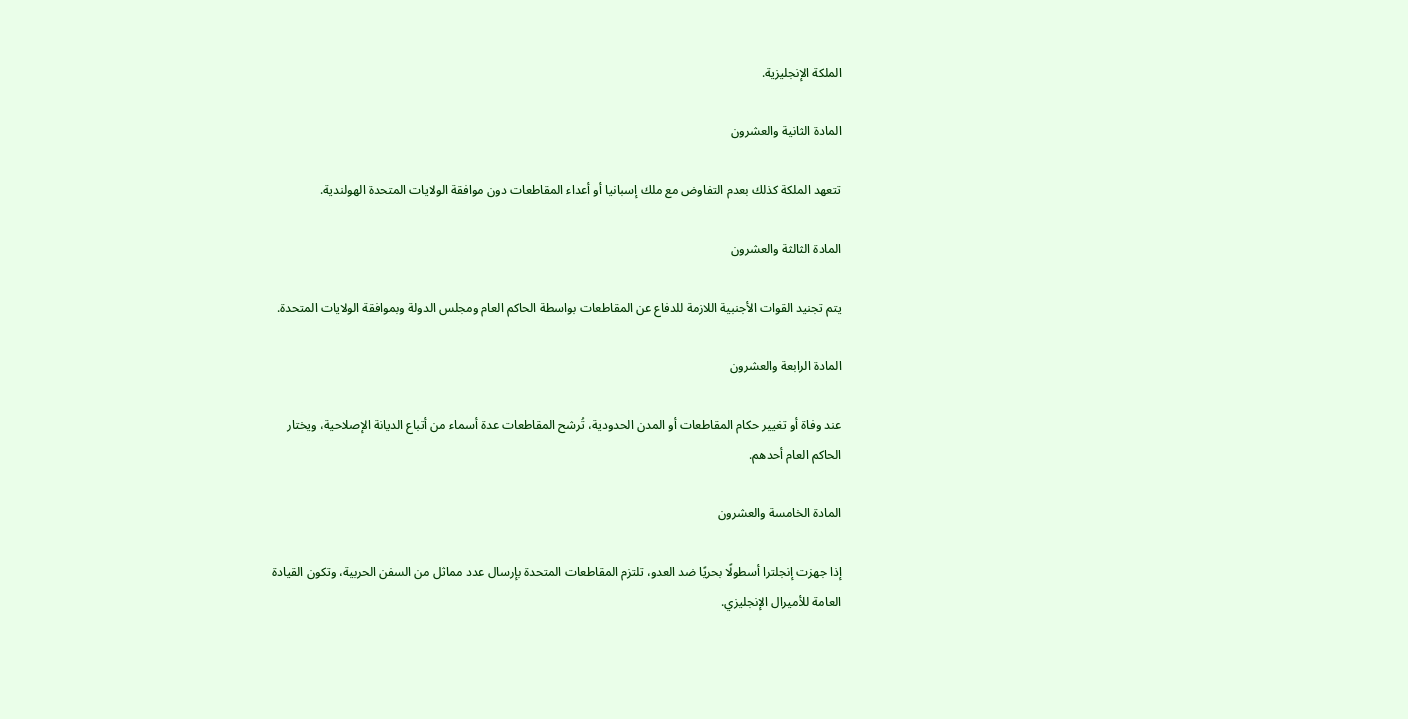الملكة الإنجليزية.

المادة الثانية والعشرون

تتعهد الملكة كذلك بعدم التفاوض مع ملك إسبانيا أو أعداء المقاطعات دون موافقة الولايات المتحدة الهولندية.

المادة الثالثة والعشرون

يتم تجنيد القوات الأجنبية اللازمة للدفاع عن المقاطعات بواسطة الحاكم العام ومجلس الدولة وبموافقة الولايات المتحدة.

المادة الرابعة والعشرون

عند وفاة أو تغيير حكام المقاطعات أو المدن الحدودية، تُرشح المقاطعات عدة أسماء من أتباع الديانة الإصلاحية، ويختار الحاكم العام أحدهم.

المادة الخامسة والعشرون

إذا جهزت إنجلترا أسطولًا بحريًا ضد العدو، تلتزم المقاطعات المتحدة بإرسال عدد مماثل من السفن الحربية، وتكون القيادة العامة للأميرال الإنجليزي.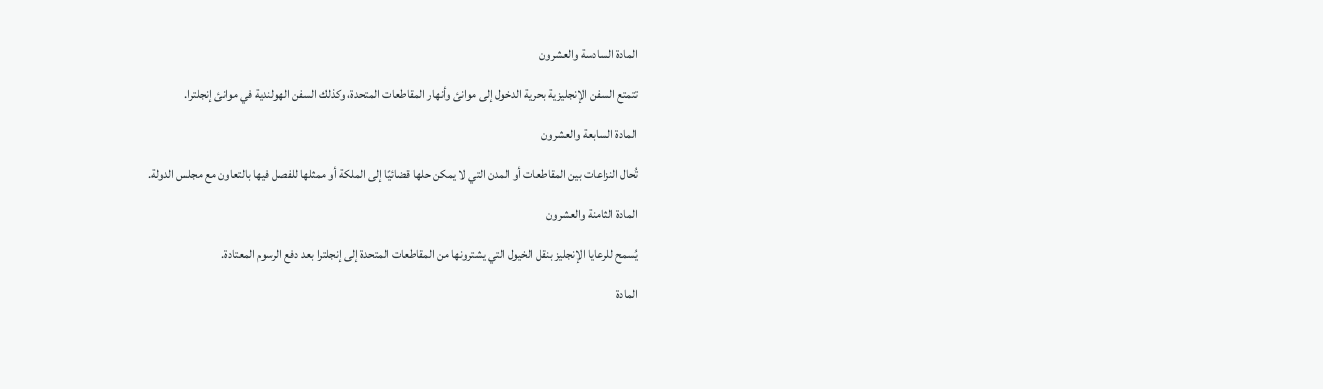المادة السادسة والعشرون

تتمتع السفن الإنجليزية بحرية الدخول إلى موانئ وأنهار المقاطعات المتحدة، وكذلك السفن الهولندية في موانئ إنجلترا.

المادة السابعة والعشرون

تُحال النزاعات بين المقاطعات أو المدن التي لا يمكن حلها قضائيًا إلى الملكة أو ممثلها للفصل فيها بالتعاون مع مجلس الدولة.

المادة الثامنة والعشرون

يُسمح للرعايا الإنجليز بنقل الخيول التي يشترونها من المقاطعات المتحدة إلى إنجلترا بعد دفع الرسوم المعتادة.

المادة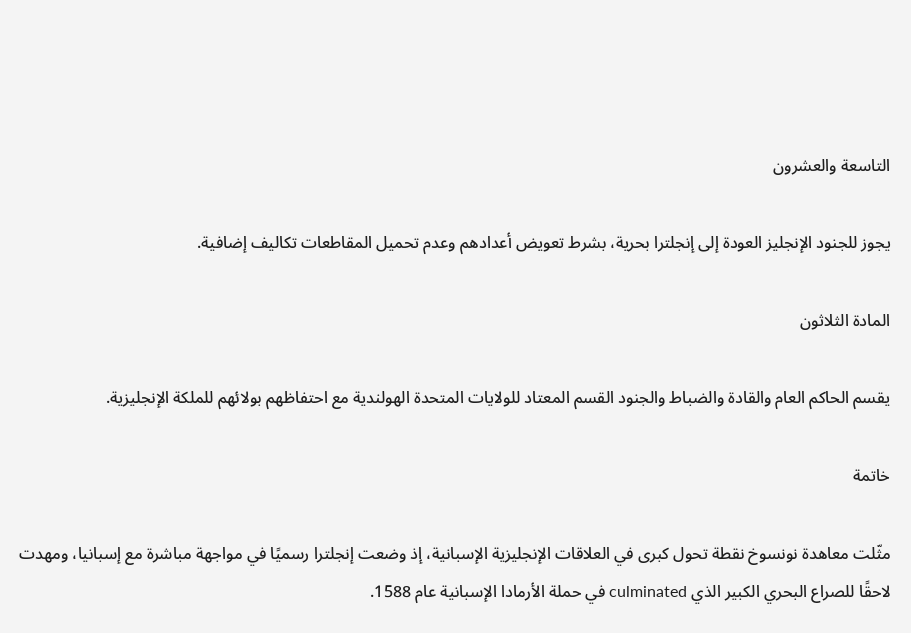التاسعة والعشرون

يجوز للجنود الإنجليز العودة إلى إنجلترا بحرية، بشرط تعويض أعدادهم وعدم تحميل المقاطعات تكاليف إضافية.

المادة الثلاثون

يقسم الحاكم العام والقادة والضباط والجنود القسم المعتاد للولايات المتحدة الهولندية مع احتفاظهم بولائهم للملكة الإنجليزية.

خاتمة

مثّلت معاهدة نونسوخ نقطة تحول كبرى في العلاقات الإنجليزية الإسبانية، إذ وضعت إنجلترا رسميًا في مواجهة مباشرة مع إسبانيا، ومهدت لاحقًا للصراع البحري الكبير الذي culminated في حملة الأرمادا الإسبانية عام 1588.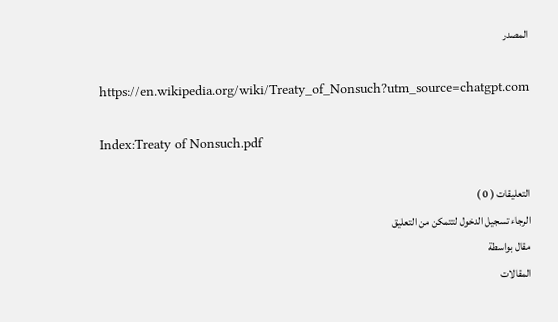المصدر

https://en.wikipedia.org/wiki/Treaty_of_Nonsuch?utm_source=chatgpt.com

Index:Treaty of Nonsuch.pdf

التعليقات ( 0 )
الرجاء تسجيل الدخول لتتمكن من التعليق
مقال بواسطة
المقالات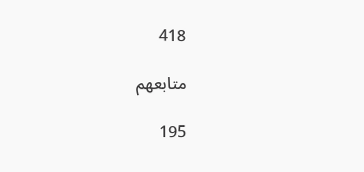418

متابعهم

195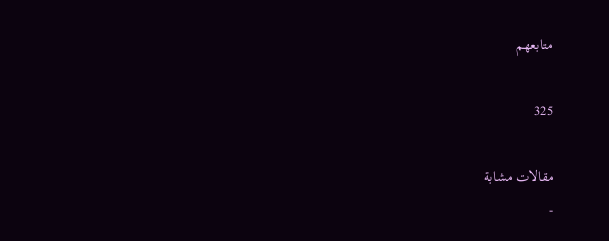متابعهم

325

مقالات مشابة
-